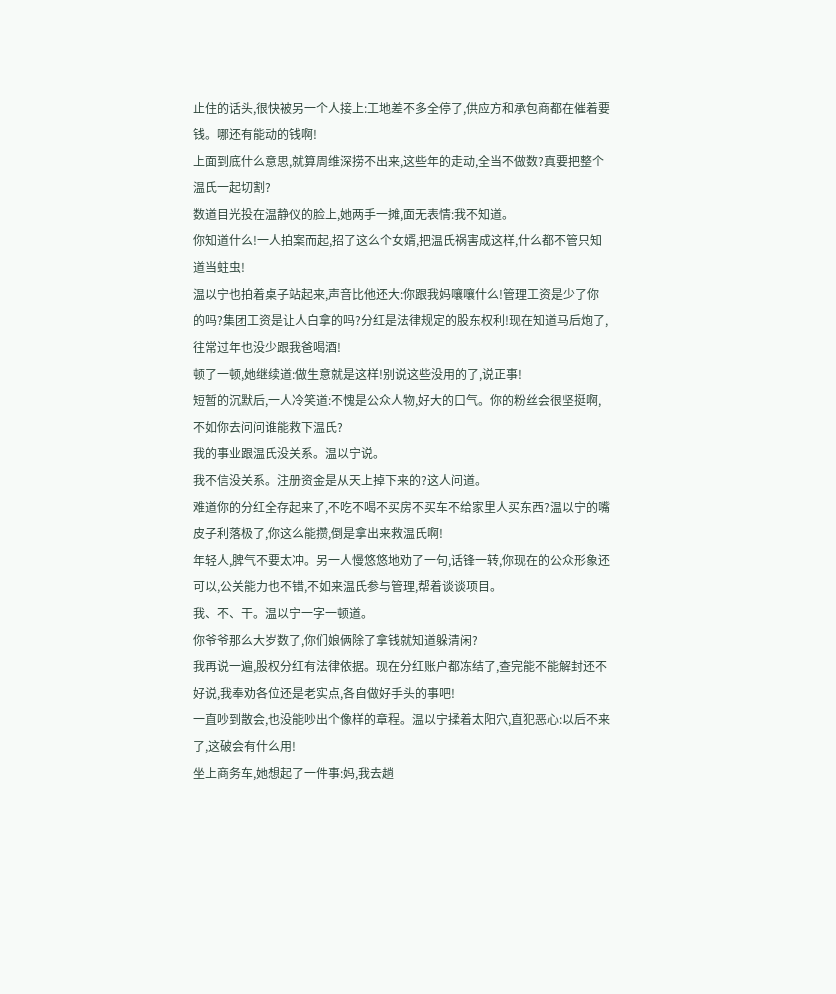止住的话头,很快被另一个人接上:工地差不多全停了,供应方和承包商都在催着要钱。哪还有能动的钱啊!
上面到底什么意思,就算周维深捞不出来,这些年的走动,全当不做数?真要把整个温氏一起切割?
数道目光投在温静仪的脸上,她两手一摊,面无表情:我不知道。
你知道什么!一人拍案而起,招了这么个女婿,把温氏祸害成这样,什么都不管只知道当蛀虫!
温以宁也拍着桌子站起来,声音比他还大:你跟我妈嚷嚷什么!管理工资是少了你的吗?集团工资是让人白拿的吗?分红是法律规定的股东权利!现在知道马后炮了,往常过年也没少跟我爸喝酒!
顿了一顿,她继续道:做生意就是这样!别说这些没用的了,说正事!
短暂的沉默后,一人冷笑道:不愧是公众人物,好大的口气。你的粉丝会很坚挺啊,不如你去问问谁能救下温氏?
我的事业跟温氏没关系。温以宁说。
我不信没关系。注册资金是从天上掉下来的?这人问道。
难道你的分红全存起来了,不吃不喝不买房不买车不给家里人买东西?温以宁的嘴皮子利落极了,你这么能攒,倒是拿出来救温氏啊!
年轻人,脾气不要太冲。另一人慢悠悠地劝了一句,话锋一转,你现在的公众形象还可以,公关能力也不错,不如来温氏参与管理,帮着谈谈项目。
我、不、干。温以宁一字一顿道。
你爷爷那么大岁数了,你们娘俩除了拿钱就知道躲清闲?
我再说一遍,股权分红有法律依据。现在分红账户都冻结了,查完能不能解封还不好说,我奉劝各位还是老实点,各自做好手头的事吧!
一直吵到散会,也没能吵出个像样的章程。温以宁揉着太阳穴,直犯恶心:以后不来了,这破会有什么用!
坐上商务车,她想起了一件事:妈,我去趟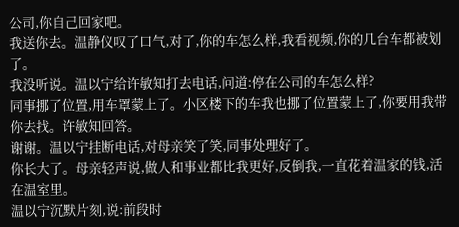公司,你自己回家吧。
我送你去。温静仪叹了口气,对了,你的车怎么样,我看视频,你的几台车都被划了。
我没听说。温以宁给许敏知打去电话,问道:停在公司的车怎么样?
同事挪了位置,用车罩蒙上了。小区楼下的车我也挪了位置蒙上了,你要用我带你去找。许敏知回答。
谢谢。温以宁挂断电话,对母亲笑了笑,同事处理好了。
你长大了。母亲轻声说,做人和事业都比我更好,反倒我,一直花着温家的钱,活在温室里。
温以宁沉默片刻,说:前段时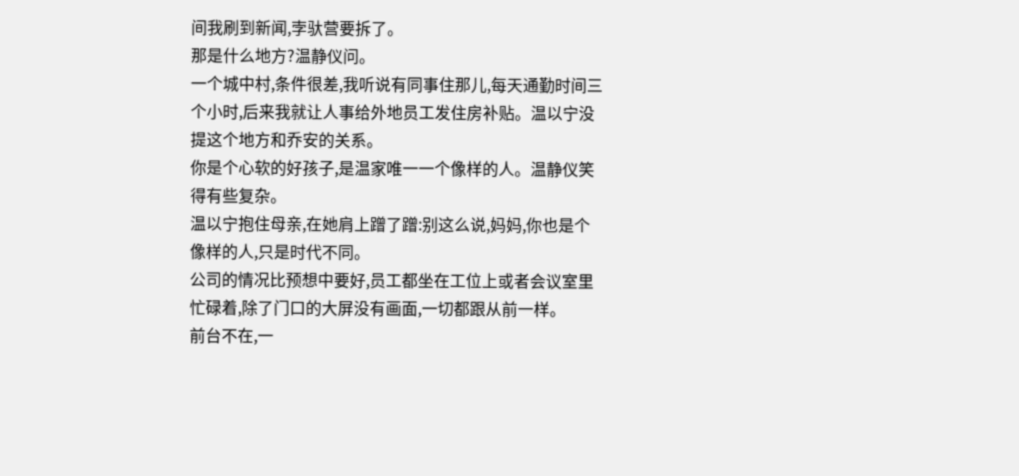间我刷到新闻,孛驮营要拆了。
那是什么地方?温静仪问。
一个城中村,条件很差,我听说有同事住那儿,每天通勤时间三个小时,后来我就让人事给外地员工发住房补贴。温以宁没提这个地方和乔安的关系。
你是个心软的好孩子,是温家唯一一个像样的人。温静仪笑得有些复杂。
温以宁抱住母亲,在她肩上蹭了蹭:别这么说,妈妈,你也是个像样的人,只是时代不同。
公司的情况比预想中要好,员工都坐在工位上或者会议室里忙碌着,除了门口的大屏没有画面,一切都跟从前一样。
前台不在,一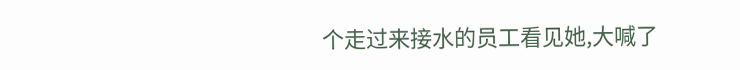个走过来接水的员工看见她,大喊了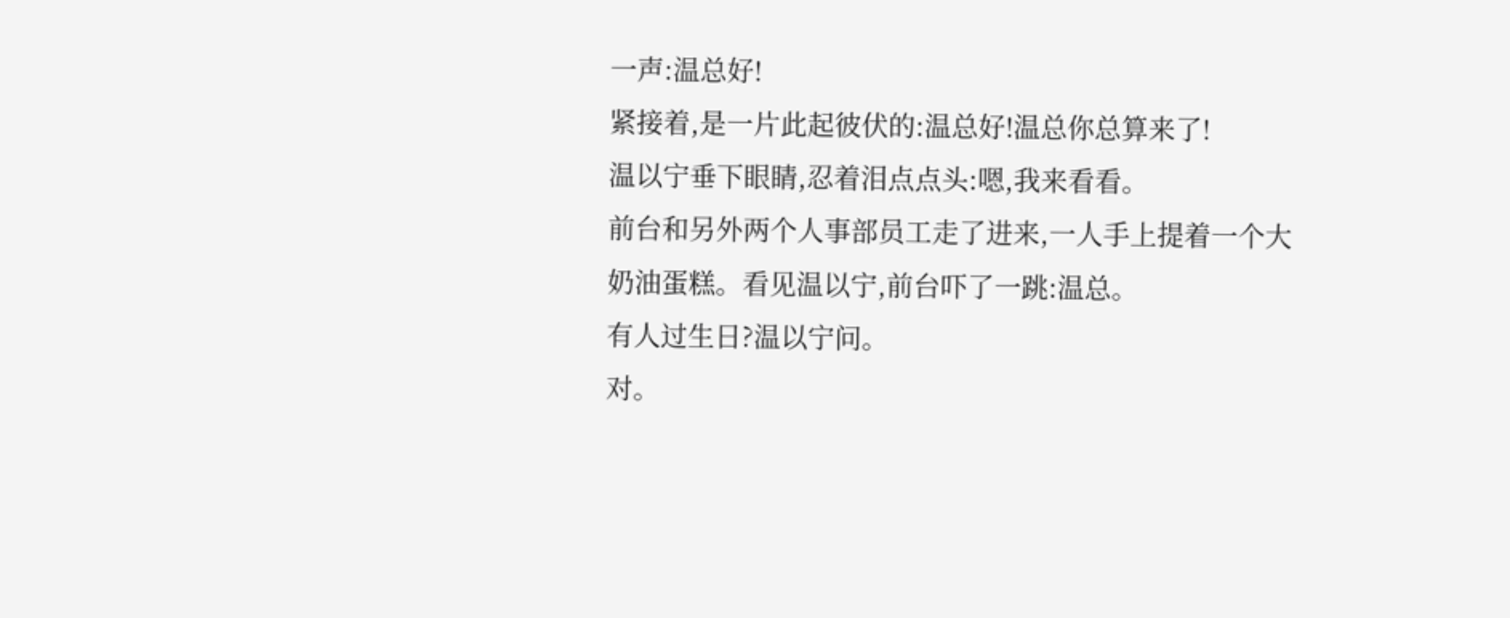一声:温总好!
紧接着,是一片此起彼伏的:温总好!温总你总算来了!
温以宁垂下眼睛,忍着泪点点头:嗯,我来看看。
前台和另外两个人事部员工走了进来,一人手上提着一个大奶油蛋糕。看见温以宁,前台吓了一跳:温总。
有人过生日?温以宁问。
对。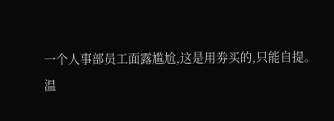一个人事部员工面露尴尬,这是用劵买的,只能自提。
温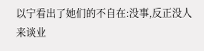以宁看出了她们的不自在:没事,反正没人来谈业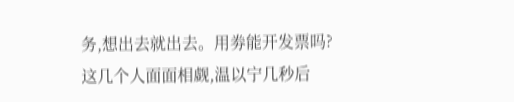务,想出去就出去。用劵能开发票吗?
这几个人面面相觑,温以宁几秒后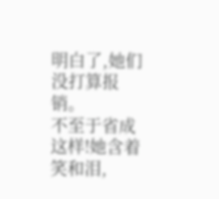明白了,她们没打算报销。
不至于省成这样!她含着笑和泪,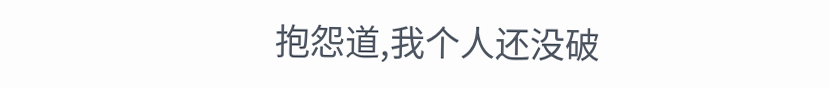抱怨道,我个人还没破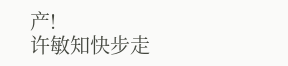产!
许敏知快步走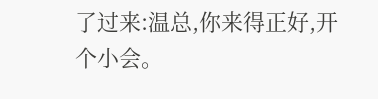了过来:温总,你来得正好,开个小会。